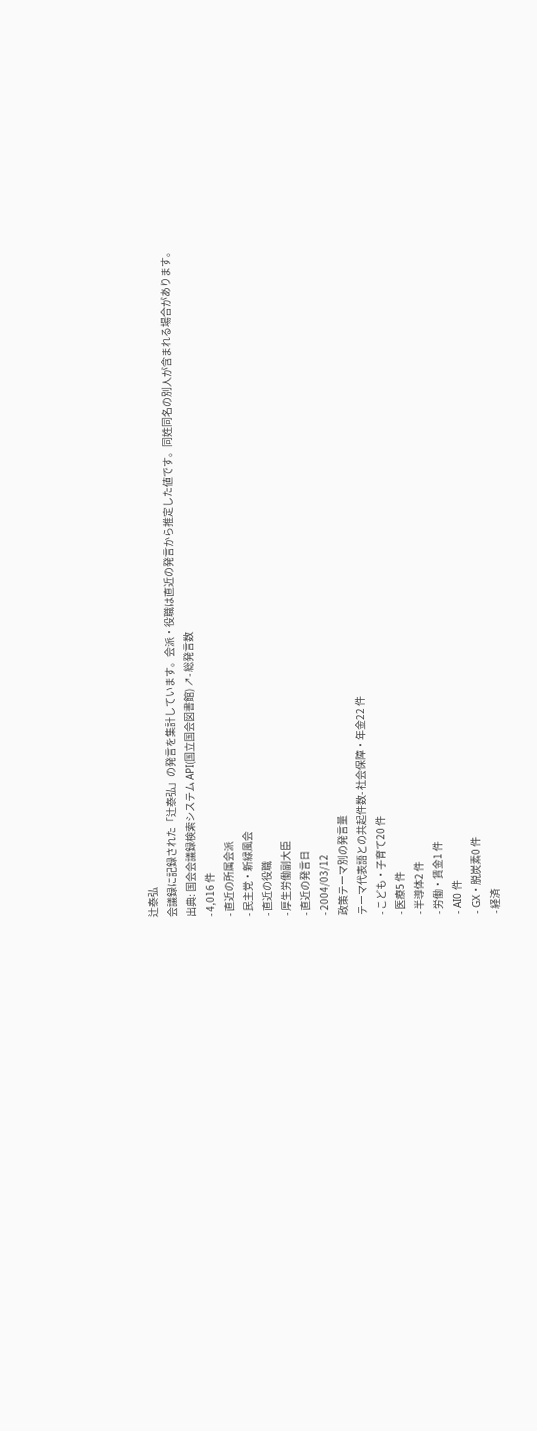辻泰弘
会議録に記録された「辻泰弘」の発言を集計しています。会派・役職は直近の発言から推定した値です。同姓同名の別人が含まれる場合があります。
出典: 国会会議録検索システム API(国立国会図書館) ↗- 総発言数
- 4,016 件
- 直近の所属会派
- 民主党・新緑風会
- 直近の役職
- 厚生労働副大臣
- 直近の発言日
- 2004/03/12
政策テーマ別の発言量
テーマ代表語との共起件数- 社会保障・年金22 件
- こども・子育て20 件
- 医療5 件
- 半導体2 件
- 労働・賃金1 件
- AI0 件
- GX・脱炭素0 件
- 経済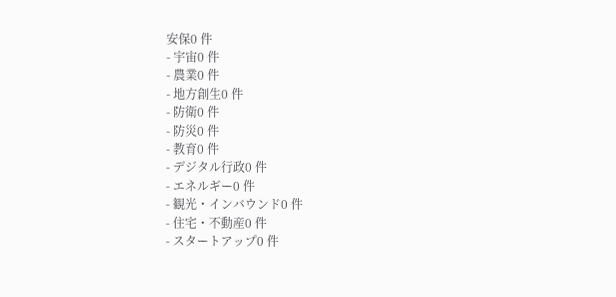安保0 件
- 宇宙0 件
- 農業0 件
- 地方創生0 件
- 防衛0 件
- 防災0 件
- 教育0 件
- デジタル行政0 件
- エネルギー0 件
- 観光・インバウンド0 件
- 住宅・不動産0 件
- スタートアップ0 件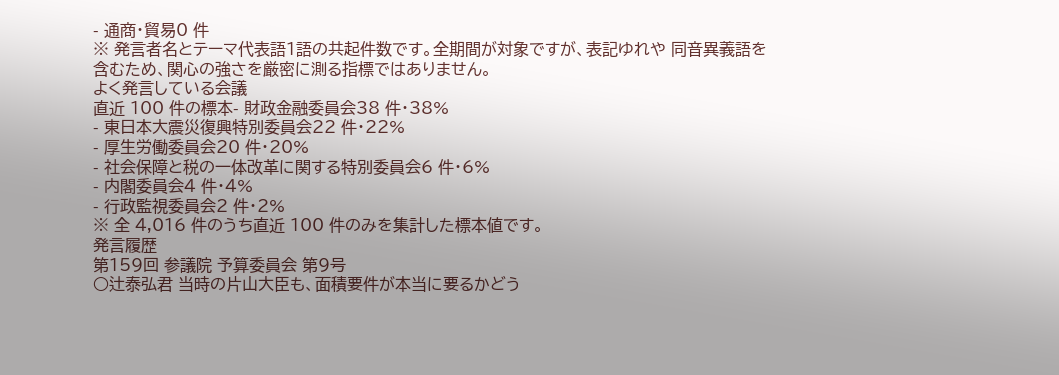- 通商・貿易0 件
※ 発言者名とテーマ代表語1語の共起件数です。全期間が対象ですが、表記ゆれや 同音異義語を含むため、関心の強さを厳密に測る指標ではありません。
よく発言している会議
直近 100 件の標本- 財政金融委員会38 件・38%
- 東日本大震災復興特別委員会22 件・22%
- 厚生労働委員会20 件・20%
- 社会保障と税の一体改革に関する特別委員会6 件・6%
- 内閣委員会4 件・4%
- 行政監視委員会2 件・2%
※ 全 4,016 件のうち直近 100 件のみを集計した標本値です。
発言履歴
第159回 参議院 予算委員会 第9号
○辻泰弘君 当時の片山大臣も、面積要件が本当に要るかどう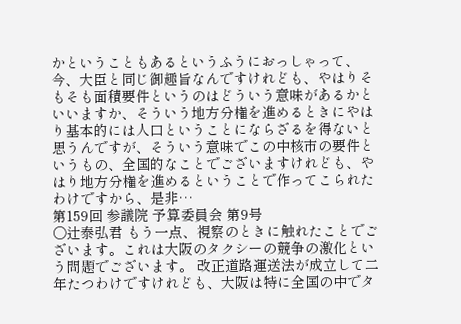かということもあるというふうにおっしゃって、今、大臣と同じ御趣旨なんですけれども、やはりそもそも面積要件というのはどういう意味があるかといいますか、そういう地方分権を進めるときにやはり基本的には人口ということにならざるを得ないと思うんですが、そういう意味でこの中核市の要件というもの、全国的なことでございますけれども、やはり地方分権を進めるということで作ってこられたわけですから、是非…
第159回 参議院 予算委員会 第9号
○辻泰弘君 もう一点、視察のときに触れたことでございます。これは大阪のタクシーの競争の激化という問題でございます。 改正道路運送法が成立して二年たつわけですけれども、大阪は特に全国の中でタ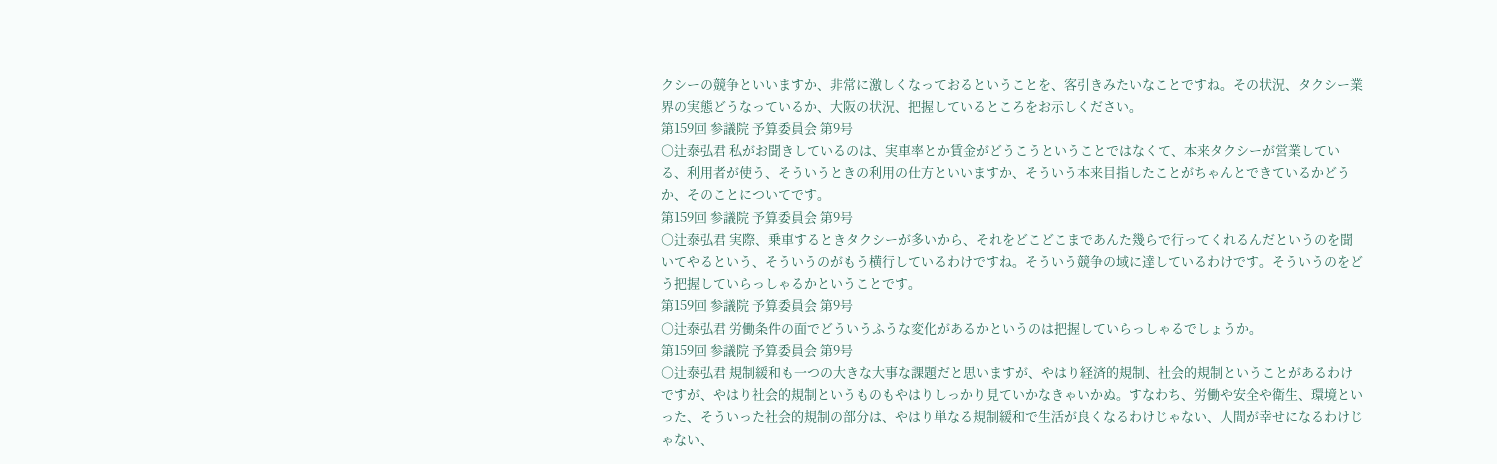クシーの競争といいますか、非常に激しくなっておるということを、客引きみたいなことですね。その状況、タクシー業界の実態どうなっているか、大阪の状況、把握しているところをお示しください。
第159回 参議院 予算委員会 第9号
○辻泰弘君 私がお聞きしているのは、実車率とか賃金がどうこうということではなくて、本来タクシーが営業している、利用者が使う、そういうときの利用の仕方といいますか、そういう本来目指したことがちゃんとできているかどうか、そのことについてです。
第159回 参議院 予算委員会 第9号
○辻泰弘君 実際、乗車するときタクシーが多いから、それをどこどこまであんた幾らで行ってくれるんだというのを聞いてやるという、そういうのがもう横行しているわけですね。そういう競争の域に達しているわけです。そういうのをどう把握していらっしゃるかということです。
第159回 参議院 予算委員会 第9号
○辻泰弘君 労働条件の面でどういうふうな変化があるかというのは把握していらっしゃるでしょうか。
第159回 参議院 予算委員会 第9号
○辻泰弘君 規制緩和も一つの大きな大事な課題だと思いますが、やはり経済的規制、社会的規制ということがあるわけですが、やはり社会的規制というものもやはりしっかり見ていかなきゃいかぬ。すなわち、労働や安全や衛生、環境といった、そういった社会的規制の部分は、やはり単なる規制緩和で生活が良くなるわけじゃない、人間が幸せになるわけじゃない、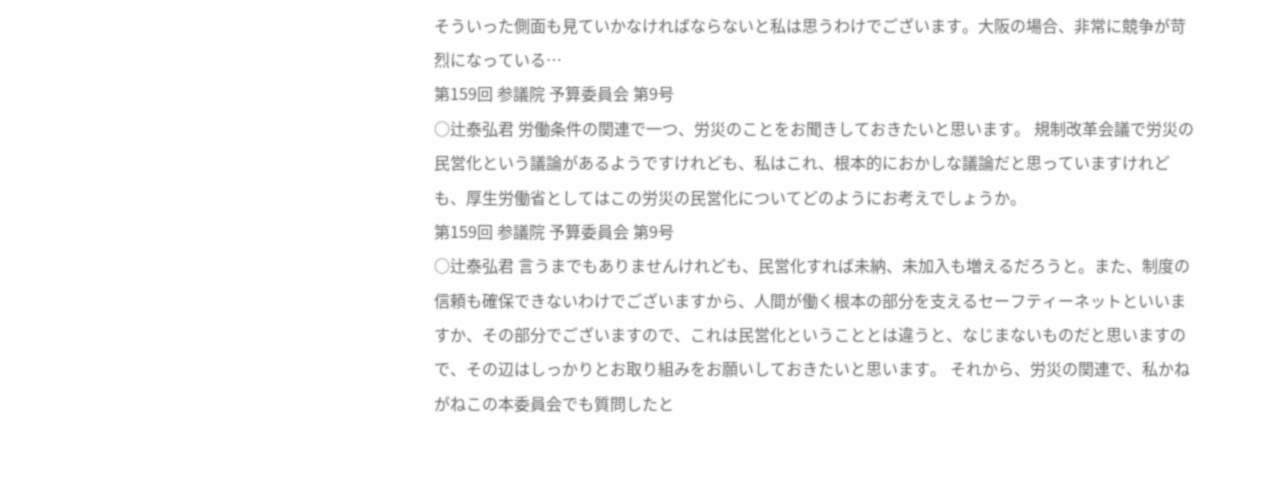そういった側面も見ていかなければならないと私は思うわけでございます。大阪の場合、非常に競争が苛烈になっている…
第159回 参議院 予算委員会 第9号
○辻泰弘君 労働条件の関連で一つ、労災のことをお聞きしておきたいと思います。 規制改革会議で労災の民営化という議論があるようですけれども、私はこれ、根本的におかしな議論だと思っていますけれども、厚生労働省としてはこの労災の民営化についてどのようにお考えでしょうか。
第159回 参議院 予算委員会 第9号
○辻泰弘君 言うまでもありませんけれども、民営化すれば未納、未加入も増えるだろうと。また、制度の信頼も確保できないわけでございますから、人間が働く根本の部分を支えるセーフティーネットといいますか、その部分でございますので、これは民営化ということとは違うと、なじまないものだと思いますので、その辺はしっかりとお取り組みをお願いしておきたいと思います。 それから、労災の関連で、私かねがねこの本委員会でも質問したと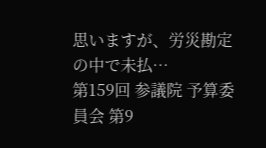思いますが、労災勘定の中で未払…
第159回 参議院 予算委員会 第9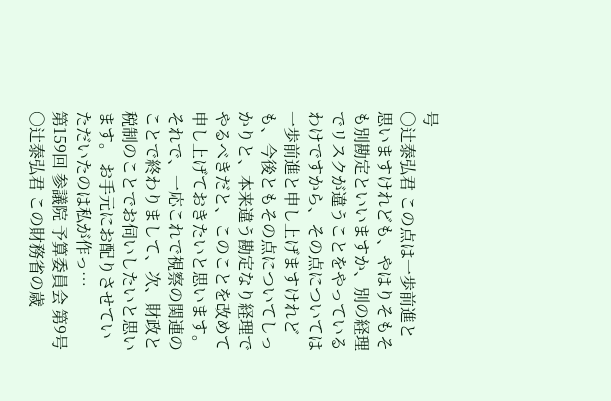号
○辻泰弘君 この点は一歩前進と思いますけれども、やはりそもそも別勘定といいますか、別の経理でリスクが違うことをやっているわけですから、その点については一歩前進と申し上げますけれども、今後ともその点についてしっかりと、本来違う勘定なり経理でやるべきだと、このことを改めて申し上げておきたいと思います。 それで、一応これで視察の関連のことで終わりまして、次、財政と税制のことでお伺いしたいと思います。 お手元にお配りさせていただいたのは私が作っ…
第159回 参議院 予算委員会 第9号
○辻泰弘君 この財務省の歳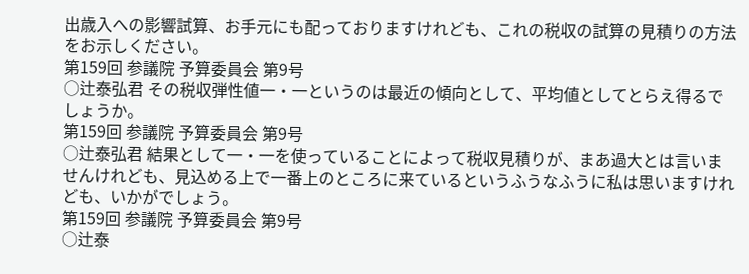出歳入への影響試算、お手元にも配っておりますけれども、これの税収の試算の見積りの方法をお示しください。
第159回 参議院 予算委員会 第9号
○辻泰弘君 その税収弾性値一・一というのは最近の傾向として、平均値としてとらえ得るでしょうか。
第159回 参議院 予算委員会 第9号
○辻泰弘君 結果として一・一を使っていることによって税収見積りが、まあ過大とは言いませんけれども、見込める上で一番上のところに来ているというふうなふうに私は思いますけれども、いかがでしょう。
第159回 参議院 予算委員会 第9号
○辻泰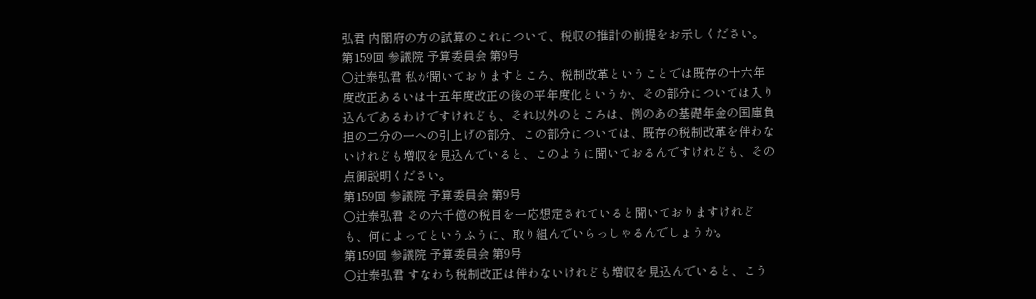弘君 内閣府の方の試算のこれについて、税収の推計の前提をお示しください。
第159回 参議院 予算委員会 第9号
○辻泰弘君 私が聞いておりますところ、税制改革ということでは既存の十六年度改正あるいは十五年度改正の後の平年度化というか、その部分については入り込んであるわけですけれども、それ以外のところは、例のあの基礎年金の国庫負担の二分の一への引上げの部分、この部分については、既存の税制改革を伴わないけれども増収を見込んでいると、このように聞いておるんですけれども、その点御説明ください。
第159回 参議院 予算委員会 第9号
○辻泰弘君 その六千億の税目を一応想定されていると聞いておりますけれども、何によってというふうに、取り組んでいらっしゃるんでしょうか。
第159回 参議院 予算委員会 第9号
○辻泰弘君 すなわち税制改正は伴わないけれども増収を見込んでいると、こう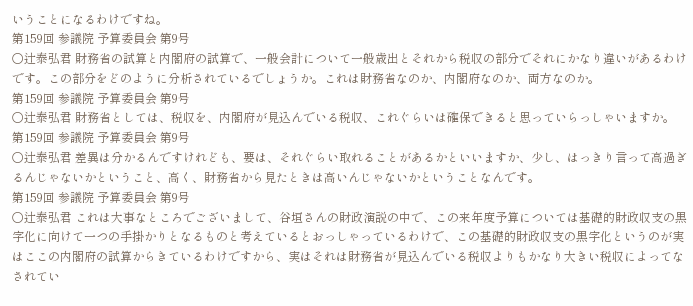いうことになるわけですね。
第159回 参議院 予算委員会 第9号
○辻泰弘君 財務省の試算と内閣府の試算で、一般会計について一般歳出とそれから税収の部分でそれにかなり違いがあるわけです。この部分をどのように分析されているでしょうか。これは財務省なのか、内閣府なのか、両方なのか。
第159回 参議院 予算委員会 第9号
○辻泰弘君 財務省としては、税収を、内閣府が見込んでいる税収、これぐらいは確保できると思っていらっしゃいますか。
第159回 参議院 予算委員会 第9号
○辻泰弘君 差異は分かるんですけれども、要は、それぐらい取れることがあるかといいますか、少し、はっきり言って高過ぎるんじゃないかということ、高く、財務省から見たときは高いんじゃないかということなんです。
第159回 参議院 予算委員会 第9号
○辻泰弘君 これは大事なところでございまして、谷垣さんの財政演説の中で、この来年度予算については基礎的財政収支の黒字化に向けて一つの手掛かりとなるものと考えているとおっしゃっているわけで、この基礎的財政収支の黒字化というのが実はここの内閣府の試算からきているわけですから、実はそれは財務省が見込んでいる税収よりもかなり大きい税収によってなされてい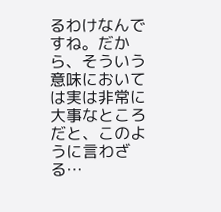るわけなんですね。だから、そういう意味においては実は非常に大事なところだと、このように言わざる…